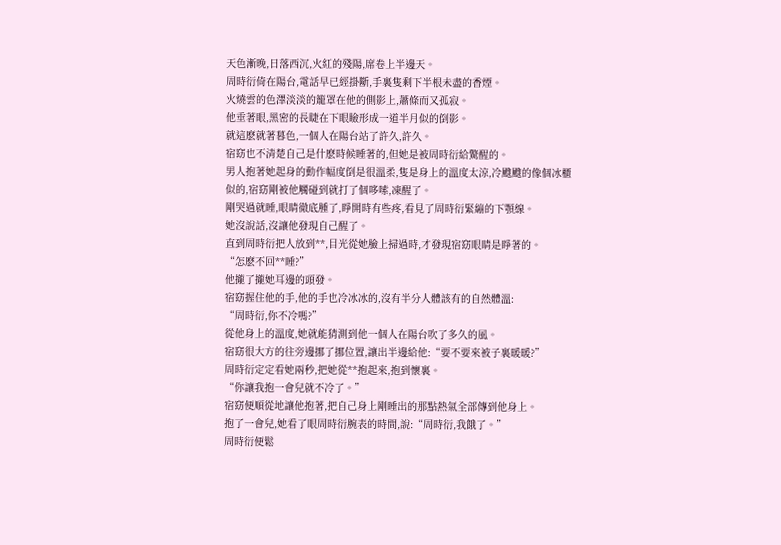天色漸晚,日落西沉,火紅的殘陽,席卷上半邊天。
周時衍倚在陽台,電話早已經掛斷,手裏隻剩下半根未盡的香煙。
火燒雲的色澤淡淡的籠罩在他的側影上,蕭條而又孤寂。
他垂著眼,黑密的長睫在下眼瞼形成一道半月似的倒影。
就這麽就著暮色,一個人在陽台站了許久,許久。
宿窈也不清楚自己是什麽時候睡著的,但她是被周時衍給驚醒的。
男人抱著她起身的動作幅度倒是很溫柔,隻是身上的溫度太涼,冷颼颼的像個冰櫃似的,宿窈剛被他觸碰到就打了個哆嗦,凍醒了。
剛哭過就睡,眼睛徹底腫了,睜開時有些疼,看見了周時衍緊繃的下顎線。
她沒說話,沒讓他發現自己醒了。
直到周時衍把人放到**,目光從她臉上掃過時,才發現宿窈眼睛是睜著的。
“怎麽不回**睡?”
他攏了攏她耳邊的頭發。
宿窈握住他的手,他的手也冷冰冰的,沒有半分人體該有的自然體溫:
“周時衍,你不冷嗎?”
從他身上的溫度,她就能猜測到他一個人在陽台吹了多久的風。
宿窈很大方的往旁邊挪了挪位置,讓出半邊給他:“要不要來被子裏暖暖?”
周時衍定定看她兩秒,把她從**抱起來,抱到懷裏。
“你讓我抱一會兒就不冷了。”
宿窈便順從地讓他抱著,把自己身上剛睡出的那點熱氣全部傳到他身上。
抱了一會兒,她看了眼周時衍腕表的時間,說:“周時衍,我餓了。”
周時衍便鬆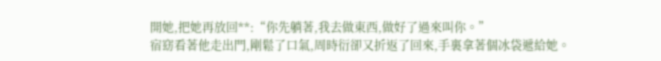開她,把她再放回**:“你先躺著,我去做東西,做好了過來叫你。”
宿窈看著他走出門,剛鬆了口氣,周時衍卻又折返了回來,手裏拿著個冰袋遞給她。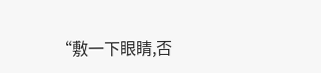“敷一下眼睛,否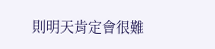則明天肯定會很難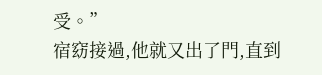受。”
宿窈接過,他就又出了門,直到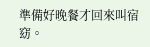準備好晚餐才回來叫宿窈。